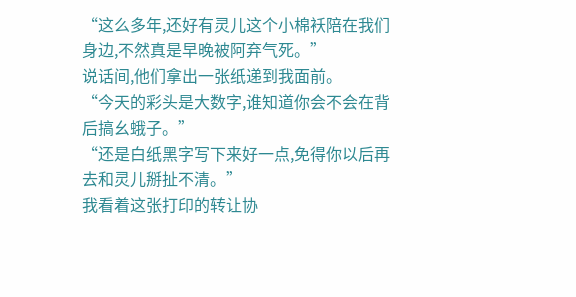“这么多年,还好有灵儿这个小棉袄陪在我们身边,不然真是早晚被阿弃气死。”
说话间,他们拿出一张纸递到我面前。
“今天的彩头是大数字,谁知道你会不会在背后搞幺蛾子。”
“还是白纸黑字写下来好一点,免得你以后再去和灵儿掰扯不清。”
我看着这张打印的转让协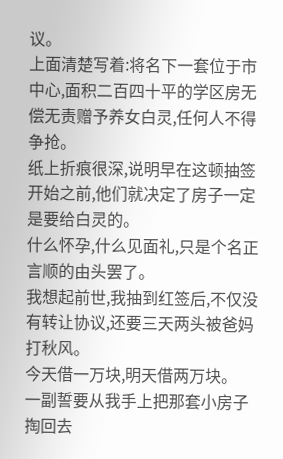议。
上面清楚写着:将名下一套位于市中心,面积二百四十平的学区房无偿无责赠予养女白灵,任何人不得争抢。
纸上折痕很深,说明早在这顿抽签开始之前,他们就决定了房子一定是要给白灵的。
什么怀孕,什么见面礼,只是个名正言顺的由头罢了。
我想起前世,我抽到红签后,不仅没有转让协议,还要三天两头被爸妈打秋风。
今天借一万块,明天借两万块。
一副誓要从我手上把那套小房子掏回去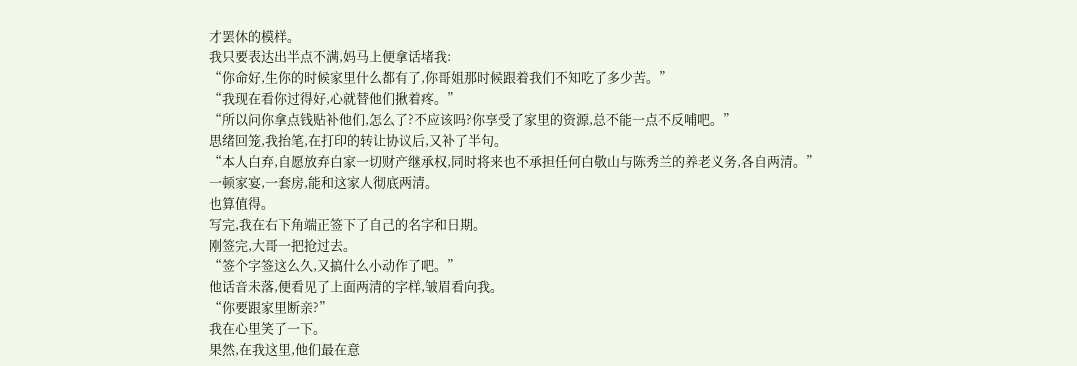才罢休的模样。
我只要表达出半点不满,妈马上便拿话堵我:
“你命好,生你的时候家里什么都有了,你哥姐那时候跟着我们不知吃了多少苦。”
“我现在看你过得好,心就替他们揪着疼。”
“所以问你拿点钱贴补他们,怎么了?不应该吗?你享受了家里的资源,总不能一点不反哺吧。”
思绪回笼,我抬笔,在打印的转让协议后,又补了半句。
“本人白弃,自愿放弃白家一切财产继承权,同时将来也不承担任何白敬山与陈秀兰的养老义务,各自两清。”
一顿家宴,一套房,能和这家人彻底两清。
也算值得。
写完,我在右下角端正签下了自己的名字和日期。
刚签完,大哥一把抢过去。
“签个字签这么久,又搞什么小动作了吧。”
他话音未落,便看见了上面两清的字样,皱眉看向我。
“你要跟家里断亲?”
我在心里笑了一下。
果然,在我这里,他们最在意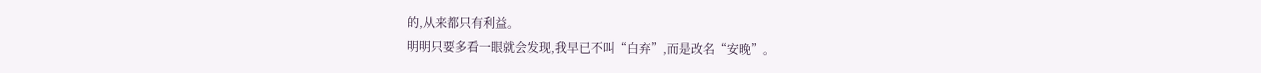的,从来都只有利益。
明明只要多看一眼就会发现,我早已不叫“白弃”,而是改名“安晚”。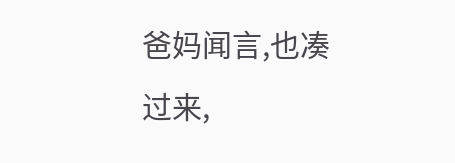爸妈闻言,也凑过来,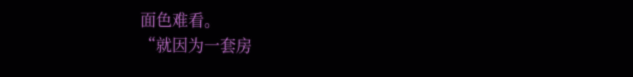面色难看。
“就因为一套房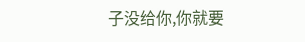子没给你,你就要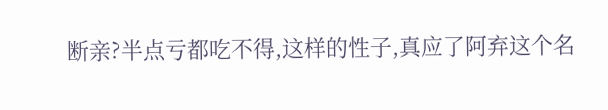断亲?半点亏都吃不得,这样的性子,真应了阿弃这个名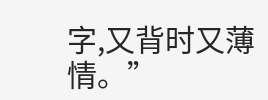字,又背时又薄情。”